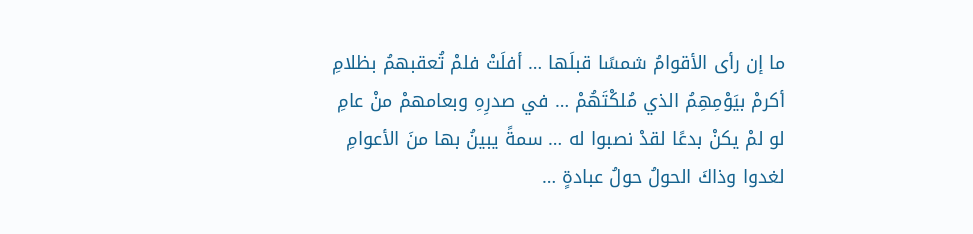ما إن رأى الأقوامُ شمسًا قبلَها … أفلَتْ فلمْ تُعقبهمُ بظلامِ
أكرمْ بيَوْمِهِمُ الذي مُلكْتَهُمْ … في صدرِهِ وبعامهمْ منْ عامِ
لو لمْ يكنْ بدعًا لقدْ نصبوا له … سمةً يبينُ بها منَ الأعوامِ
لغدوا وذاكَ الحولُ حولُ عبادةٍ …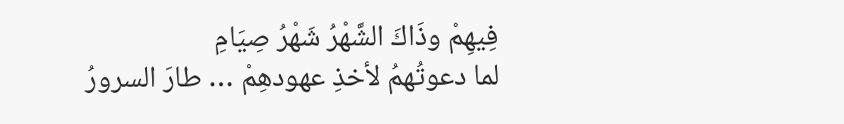فِيهِمْ وذَاكَ الشَّهْرُ شَهْرُ صِيَامِ
لما دعوتُهمُ لأخذِ عهودهِمْ … طارَ السرورُ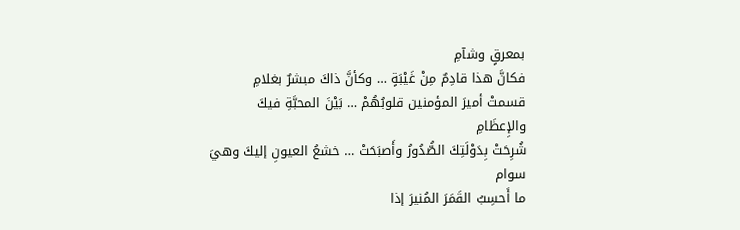بمعرقٍ وشآمِ
فكانَّ هذا قادِمٌ مِنْ غَيْبَةٍ … وكأنَّ ذاكَ مبشرٌ بغلامِ
قسمتْ أميرَ المؤمنين قلوبُهُمْ … بَيْنَ المحبَّةِ فيكَ والإِعظَامِ
شُرِحَتْ بِدَوْلَتِكَ الصُّدُورُ وأَصبَحَتْ … خشعُ العيونِ إليكَ وهيَ سوام
ما أَحسِبُ القَمَرَ المُنيرَ إذا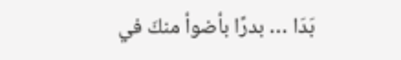بَدَا … بدرًا بأضوأ منكَ في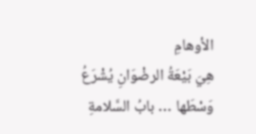الأوهامِ
هِيَ بَيْعَةُ الرضْوَانِ يُشْرَعُ وَسْطَها … بابُ السَّلامةِ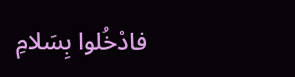فادْخُلوا بِسَلامِ